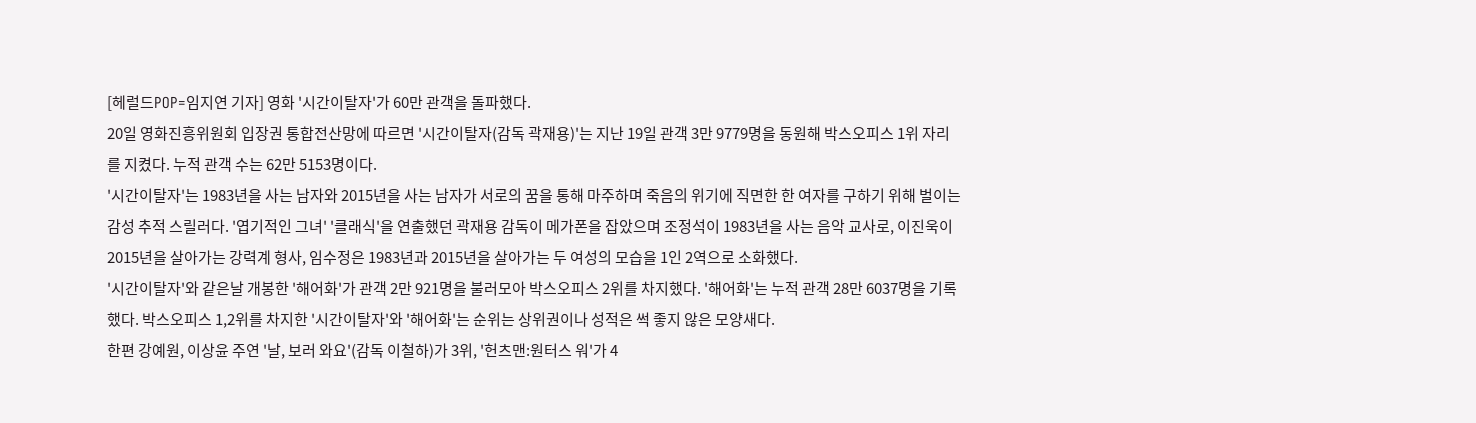[헤럴드POP=임지연 기자] 영화 '시간이탈자'가 60만 관객을 돌파했다.
20일 영화진흥위원회 입장권 통합전산망에 따르면 '시간이탈자(감독 곽재용)'는 지난 19일 관객 3만 9779명을 동원해 박스오피스 1위 자리를 지켰다. 누적 관객 수는 62만 5153명이다.
'시간이탈자'는 1983년을 사는 남자와 2015년을 사는 남자가 서로의 꿈을 통해 마주하며 죽음의 위기에 직면한 한 여자를 구하기 위해 벌이는 감성 추적 스릴러다. '엽기적인 그녀' '클래식'을 연출했던 곽재용 감독이 메가폰을 잡았으며 조정석이 1983년을 사는 음악 교사로, 이진욱이 2015년을 살아가는 강력계 형사, 임수정은 1983년과 2015년을 살아가는 두 여성의 모습을 1인 2역으로 소화했다.
'시간이탈자'와 같은날 개봉한 '해어화'가 관객 2만 921명을 불러모아 박스오피스 2위를 차지했다. '해어화'는 누적 관객 28만 6037명을 기록했다. 박스오피스 1,2위를 차지한 '시간이탈자'와 '해어화'는 순위는 상위권이나 성적은 썩 좋지 않은 모양새다.
한편 강예원, 이상윤 주연 '날, 보러 와요'(감독 이철하)가 3위, '헌츠맨:원터스 워'가 4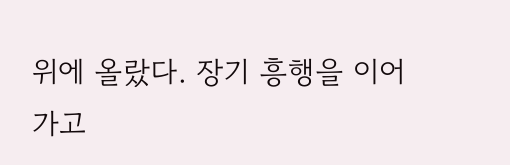위에 올랐다. 장기 흥행을 이어가고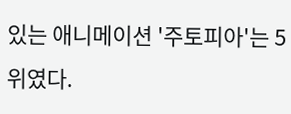있는 애니메이션 '주토피아'는 5위였다.